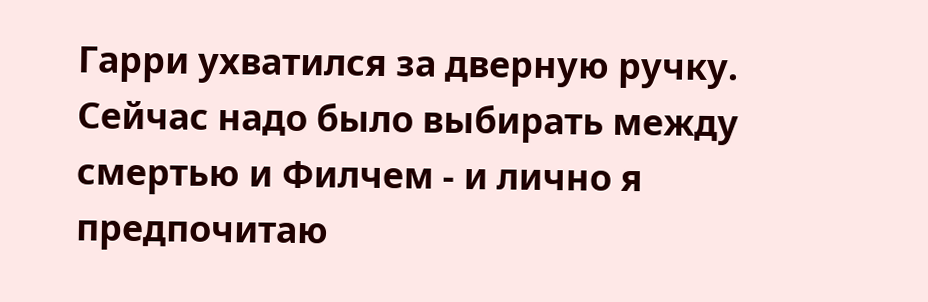Гарри ухватился за дверную ручку. Сейчас надо было выбирать между смертью и Филчем - и лично я предпочитаю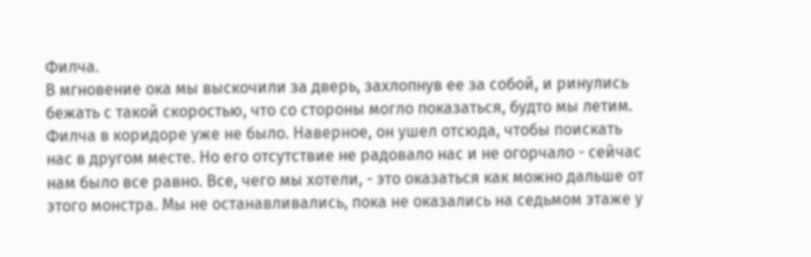Филча.
В мгновение ока мы выскочили за дверь, захлопнув ее за собой, и ринулись бежать с такой скоростью, что со стороны могло показаться, будто мы летим. Филча в коридоре уже не было. Наверное, он ушел отсюда, чтобы поискать нас в другом месте. Но его отсутствие не радовало нас и не огорчало - сейчас нам было все равно. Все, чего мы хотели, - это оказаться как можно дальше от этого монстра. Мы не останавливались, пока не оказались на седьмом этаже у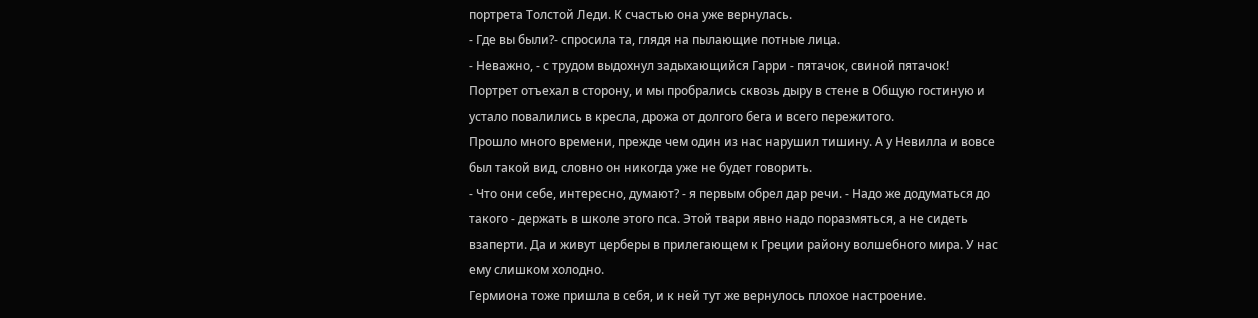портрета Толстой Леди. К счастью она уже вернулась.
- Где вы были?- спросила та, глядя на пылающие потные лица.
- Неважно, - с трудом выдохнул задыхающийся Гарри - пятачок, свиной пятачок!
Портрет отъехал в сторону, и мы пробрались сквозь дыру в стене в Общую гостиную и устало повалились в кресла, дрожа от долгого бега и всего пережитого.
Прошло много времени, прежде чем один из нас нарушил тишину. А у Невилла и вовсе был такой вид, словно он никогда уже не будет говорить.
- Что они себе, интересно, думают? - я первым обрел дар речи. - Надо же додуматься до такого - держать в школе этого пса. Этой твари явно надо поразмяться, а не сидеть взаперти. Да и живут церберы в прилегающем к Греции району волшебного мира. У нас ему слишком холодно.
Гермиона тоже пришла в себя, и к ней тут же вернулось плохое настроение.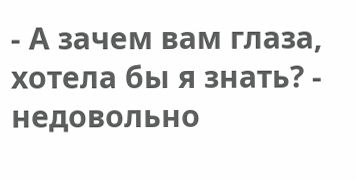- А зачем вам глаза, хотела бы я знать? - недовольно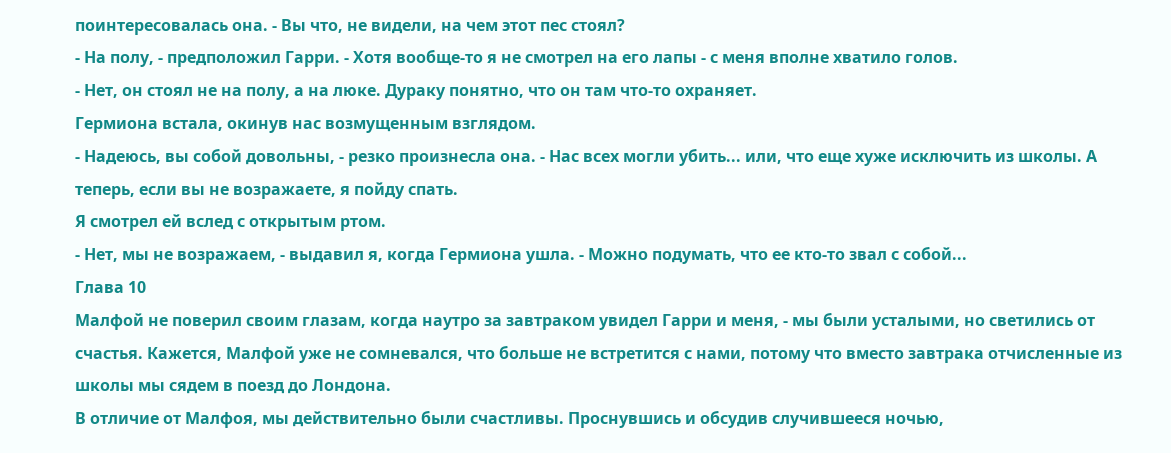поинтересовалась она. - Вы что, не видели, на чем этот пес стоял?
- На полу, - предположил Гарри. - Хотя вообще-то я не смотрел на его лапы - с меня вполне хватило голов.
- Нет, он стоял не на полу, а на люке. Дураку понятно, что он там что-то охраняет.
Гермиона встала, окинув нас возмущенным взглядом.
- Надеюсь, вы собой довольны, - резко произнесла она. - Нас всех могли убить... или, что еще хуже исключить из школы. А теперь, если вы не возражаете, я пойду спать.
Я смотрел ей вслед с открытым ртом.
- Нет, мы не возражаем, - выдавил я, когда Гермиона ушла. - Можно подумать, что ее кто-то звал с собой...
Глава 10
Малфой не поверил своим глазам, когда наутро за завтраком увидел Гарри и меня, - мы были усталыми, но светились от счастья. Кажется, Малфой уже не сомневался, что больше не встретится с нами, потому что вместо завтрака отчисленные из школы мы сядем в поезд до Лондона.
В отличие от Малфоя, мы действительно были счастливы. Проснувшись и обсудив случившееся ночью,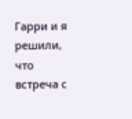Гарри и я решили, что встреча с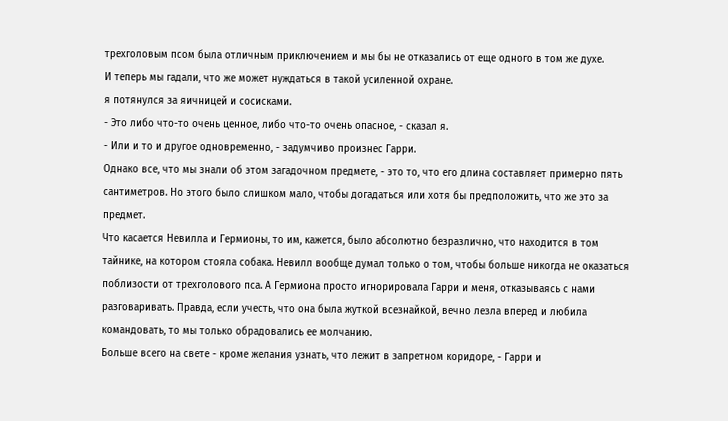трехголовым псом была отличным приключением и мы бы не отказались от еще одного в том же духе.
И теперь мы гадали, что же может нуждаться в такой усиленной охране.
я потянулся за яичницей и сосисками.
- Это либо что-то очень ценное, либо что-то очень опасное, - сказал я.
- Или и то и другое одновременно, - задумчиво произнес Гарри.
Однако все, что мы знали об этом загадочном предмете, - это то, что его длина составляет примерно пять сантиметров. Но этого было слишком мало, чтобы догадаться или хотя бы предположить, что же это за предмет.
Что касается Невилла и Гермионы, то им, кажется, было абсолютно безразлично, что находится в том тайнике, на котором стояла собака. Невилл вообще думал только о том, чтобы больше никогда не оказаться поблизости от трехголового пса. А Гермиона просто игнорировала Гарри и меня, отказываясь с нами разговаривать. Правда, если учесть, что она была жуткой всезнайкой, вечно лезла вперед и любила командовать, то мы только обрадовались ее молчанию.
Больше всего на свете - кроме желания узнать, что лежит в запретном коридоре, - Гарри и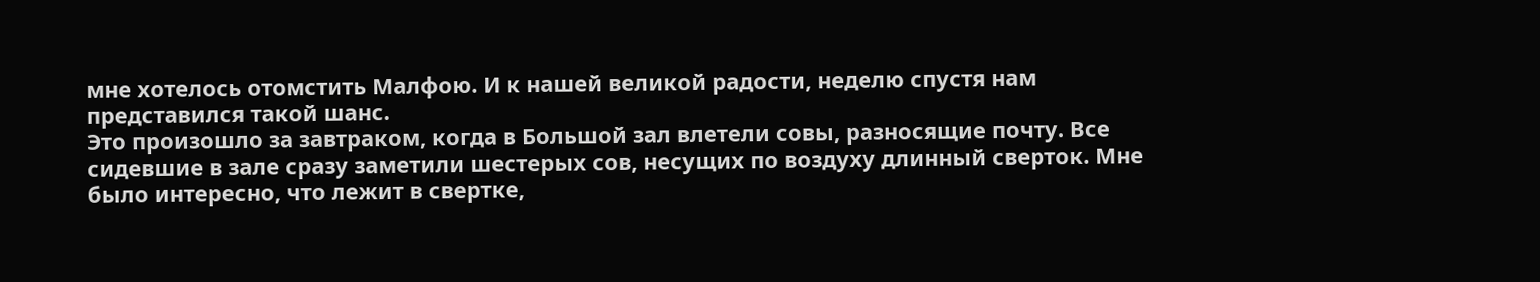мне хотелось отомстить Малфою. И к нашей великой радости, неделю спустя нам представился такой шанс.
Это произошло за завтраком, когда в Большой зал влетели совы, разносящие почту. Все сидевшие в зале сразу заметили шестерых сов, несущих по воздуху длинный сверток. Мне было интересно, что лежит в свертке,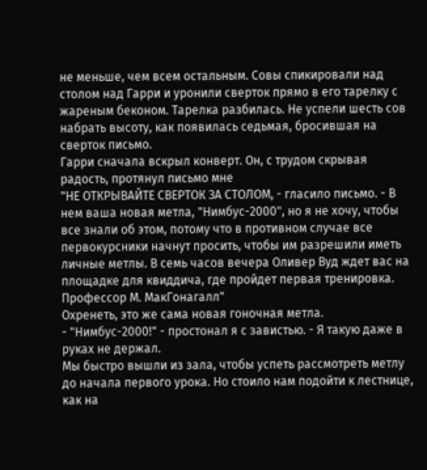не меньше, чем всем остальным. Совы спикировали над столом над Гарри и уронили сверток прямо в его тарелку с жареным беконом. Тарелка разбилась. Не успели шесть сов набрать высоту, как появилась седьмая, бросившая на сверток письмо.
Гарри сначала вскрыл конверт. Он, с трудом скрывая радость, протянул письмо мне
"НЕ ОТКРЫВАЙТЕ СВЕРТОК ЗА СТОЛОМ, - гласило письмо. - В нем ваша новая метла, "Нимбус-2000", но я не хочу, чтобы все знали об этом, потому что в противном случае все первокурсники начнут просить, чтобы им разрешили иметь личные метлы. В семь часов вечера Оливер Вуд ждет вас на площадке для квиддича, где пройдет первая тренировка.
Профессор М. МакГонагалл"
Охренеть, это же сама новая гоночная метла.
- "Нимбус-2000!" - простонал я с завистью. - Я такую даже в руках не держал.
Мы быстро вышли из зала, чтобы успеть рассмотреть метлу до начала первого урока. Но стоило нам подойти к лестнице, как на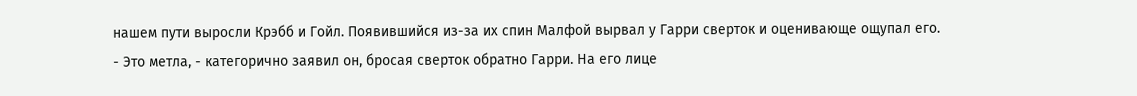нашем пути выросли Крэбб и Гойл. Появившийся из-за их спин Малфой вырвал у Гарри сверток и оценивающе ощупал его.
- Это метла, - категорично заявил он, бросая сверток обратно Гарри. На его лице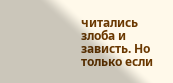читались злоба и зависть. Но только если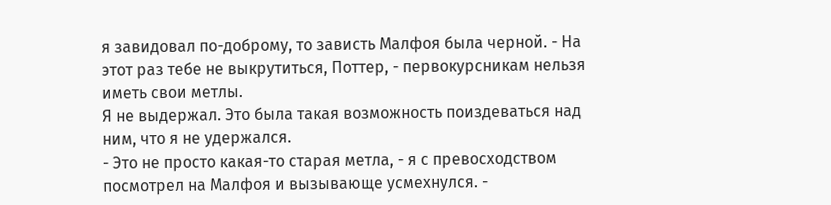я завидовал по-доброму, то зависть Малфоя была черной. - На этот раз тебе не выкрутиться, Поттер, - первокурсникам нельзя иметь свои метлы.
Я не выдержал. Это была такая возможность поиздеваться над ним, что я не удержался.
- Это не просто какая-то старая метла, - я с превосходством посмотрел на Малфоя и вызывающе усмехнулся. -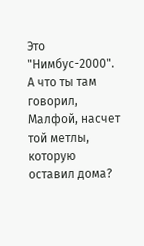Это "Нимбус-2000". А что ты там говорил, Малфой, насчет той метлы, которую оставил дома?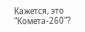Кажется, это "Комета-260"?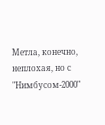Метла, конечно, неплохая, но с "Нимбусом-2000"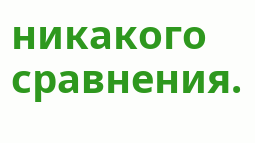никакого сравнения.